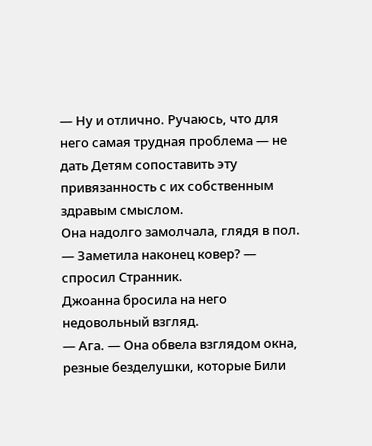— Ну и отлично. Ручаюсь, что для него самая трудная проблема — не дать Детям сопоставить эту привязанность с их собственным здравым смыслом.
Она надолго замолчала, глядя в пол.
— Заметила наконец ковер? — спросил Странник.
Джоанна бросила на него недовольный взгляд.
— Ага. — Она обвела взглядом окна, резные безделушки, которые Били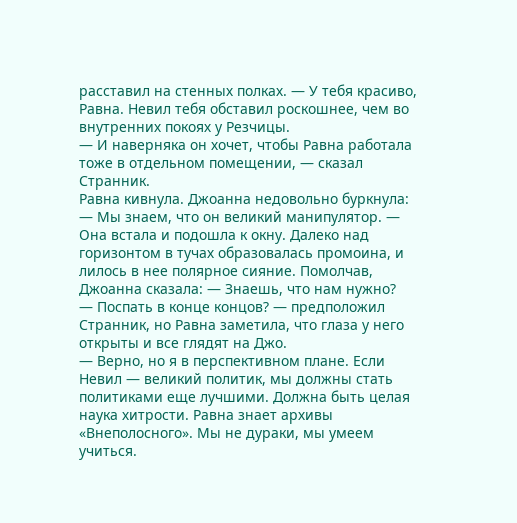расставил на стенных полках. — У тебя красиво, Равна. Невил тебя обставил роскошнее, чем во внутренних покоях у Резчицы.
— И наверняка он хочет, чтобы Равна работала тоже в отдельном помещении, — сказал Странник.
Равна кивнула. Джоанна недовольно буркнула:
— Мы знаем, что он великий манипулятор. — Она встала и подошла к окну. Далеко над горизонтом в тучах образовалась промоина, и лилось в нее полярное сияние. Помолчав, Джоанна сказала: — Знаешь, что нам нужно?
— Поспать в конце концов? — предположил Странник, но Равна заметила, что глаза у него открыты и все глядят на Джо.
— Верно, но я в перспективном плане. Если Невил — великий политик, мы должны стать политиками еще лучшими. Должна быть целая наука хитрости. Равна знает архивы «Внеполосного». Мы не дураки, мы умеем учиться.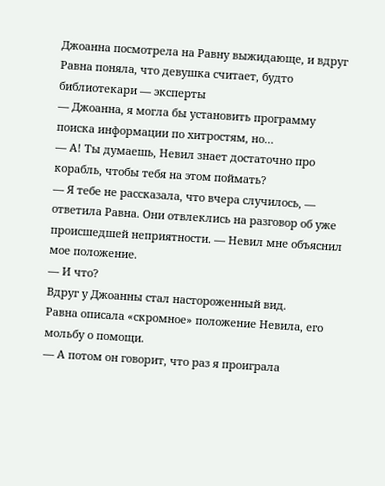Джоанна посмотрела на Равну выжидающе, и вдруг Равна поняла, что девушка считает, будто библиотекари — эксперты
— Джоанна, я могла бы установить программу поиска информации по хитростям, но…
— А! Ты думаешь, Невил знает достаточно про корабль, чтобы тебя на этом поймать?
— Я тебе не рассказала, что вчера случилось, — ответила Равна. Они отвлеклись на разговор об уже происшедшей неприятности. — Невил мне объяснил мое положение.
— И что?
Вдруг у Джоанны стал настороженный вид.
Равна описала «скромное» положение Невила, его мольбу о помощи.
— А потом он говорит, что раз я проиграла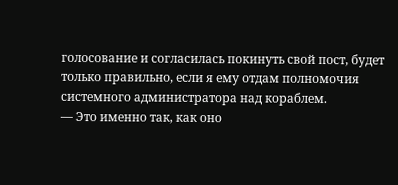голосование и согласилась покинуть свой пост, будет только правильно, если я ему отдам полномочия системного администратора над кораблем.
— Это именно так, как оно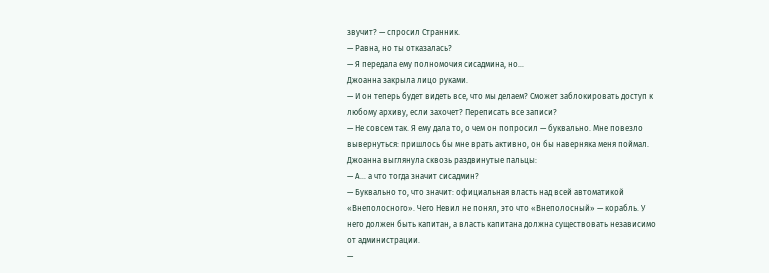звучит? — спросил Странник.
— Равна, но ты отказалась?
— Я передала ему полномочия сисадмина, но…
Джоанна закрыла лицо руками.
— И он теперь будет видеть все, что мы делаем? Сможет заблокировать доступ к любому архиву, если захочет? Переписать все записи?
— Не совсем так. Я ему дала то, о чем он попросил — буквально. Мне повезло вывернуться: пришлось бы мне врать активно, он бы наверняка меня поймал.
Джоанна выглянула сквозь раздвинутые пальцы:
— А… а что тогда значит сисадмин?
— Буквально то, что значит: официальная власть над всей автоматикой «Внеполосного». Чего Невил не понял, это что «Внеполосный» — корабль. У него должен быть капитан, а власть капитана должна существовать независимо от администрации.
—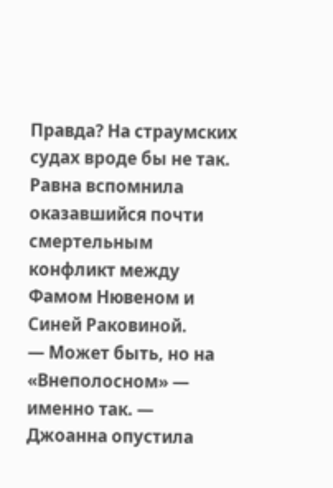Правда? На страумских судах вроде бы не так.
Равна вспомнила оказавшийся почти смертельным конфликт между Фамом Нювеном и Синей Раковиной.
— Может быть, но на «Внеполосном» — именно так. —
Джоанна опустила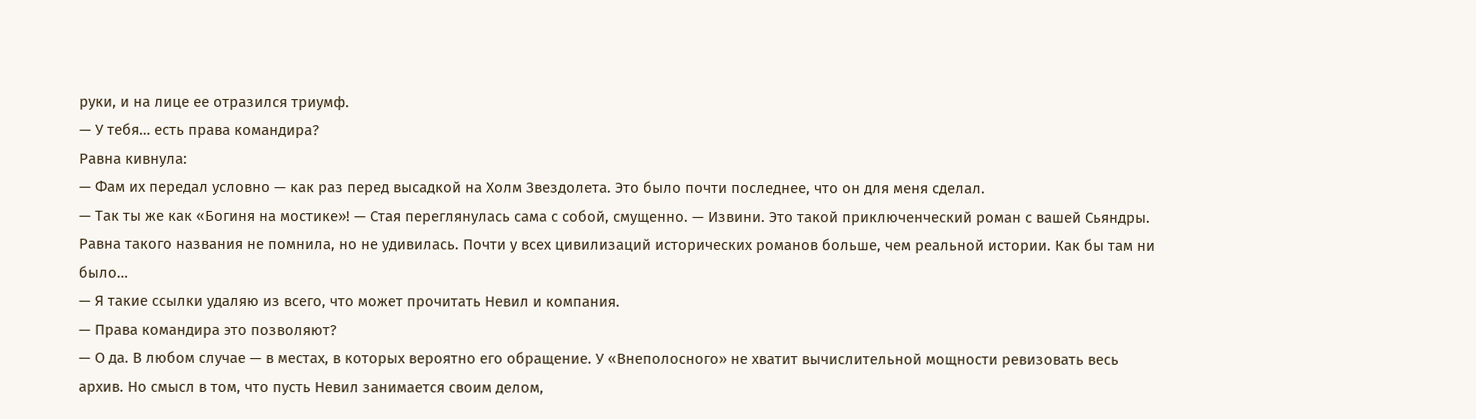руки, и на лице ее отразился триумф.
— У тебя… есть права командира?
Равна кивнула:
— Фам их передал условно — как раз перед высадкой на Холм Звездолета. Это было почти последнее, что он для меня сделал.
— Так ты же как «Богиня на мостике»! — Стая переглянулась сама с собой, смущенно. — Извини. Это такой приключенческий роман с вашей Сьяндры.
Равна такого названия не помнила, но не удивилась. Почти у всех цивилизаций исторических романов больше, чем реальной истории. Как бы там ни было…
— Я такие ссылки удаляю из всего, что может прочитать Невил и компания.
— Права командира это позволяют?
— О да. В любом случае — в местах, в которых вероятно его обращение. У «Внеполосного» не хватит вычислительной мощности ревизовать весь архив. Но смысл в том, что пусть Невил занимается своим делом,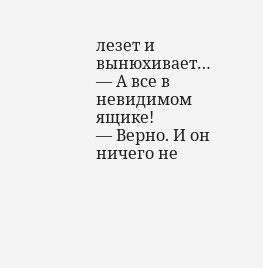лезет и вынюхивает…
— А все в невидимом ящике!
— Верно. И он ничего не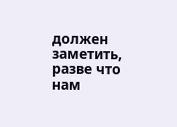должен заметить, разве что нам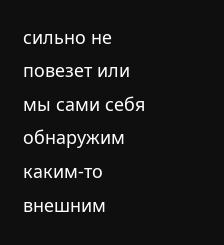сильно не повезет или мы сами себя обнаружим каким-то внешним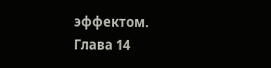эффектом.
Глава 14